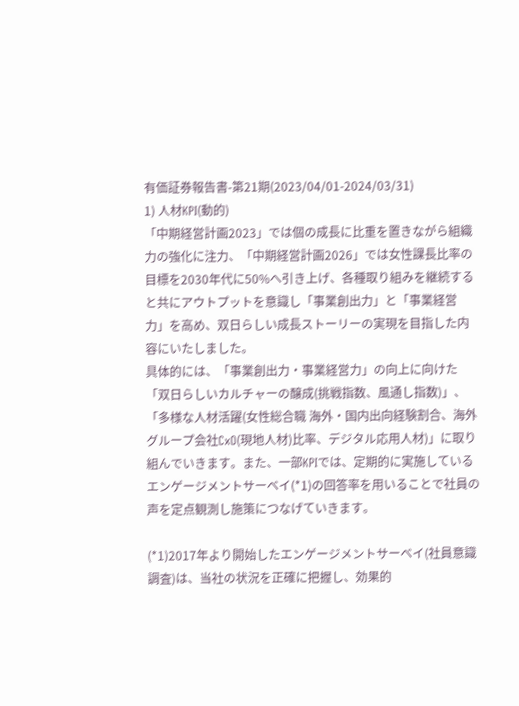有価証券報告書-第21期(2023/04/01-2024/03/31)
1) 人材KPI(動的)
「中期経営計画2023」では個の成長に比重を置きながら組織力の強化に注力、「中期経営計画2026」では女性課長比率の目標を2030年代に50%へ引き上げ、各種取り組みを継続すると共にアウトプットを意識し「事業創出力」と「事業経営力」を高め、双日らしい成長ストーリーの実現を目指した内容にいたしました。
具体的には、「事業創出力・事業経営力」の向上に向けた「双日らしいカルチャーの醸成(挑戦指数、風通し指数)」、「多様な人材活躍(女性総合職 海外・国内出向経験割合、海外グループ会社CxO(現地人材)比率、デジタル応用人材)」に取り組んでいきます。また、一部KPIでは、定期的に実施しているエンゲージメントサーベイ(*1)の回答率を用いることで社員の声を定点観測し施策につなげていきます。

(*1)2017年より開始したエンゲージメントサーベイ(社員意識調査)は、当社の状況を正確に把握し、効果的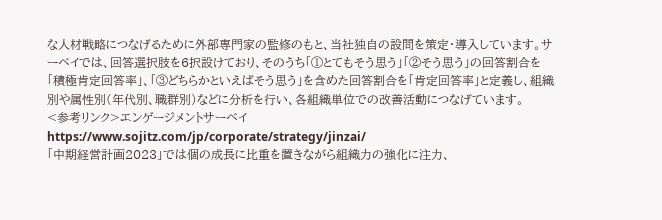な人材戦略につなげるために外部専門家の監修のもと、当社独自の設問を策定・導入しています。サーベイでは、回答選択肢を6択設けており、そのうち「①とてもそう思う」「②そう思う」の回答割合を「積極肯定回答率」、「③どちらかといえばそう思う」を含めた回答割合を「肯定回答率」と定義し、組織別や属性別(年代別、職群別)などに分析を行い、各組織単位での改善活動につなげています。
<参考リンク>エンゲージメントサーベイ
https://www.sojitz.com/jp/corporate/strategy/jinzai/
「中期経営計画2023」では個の成長に比重を置きながら組織力の強化に注力、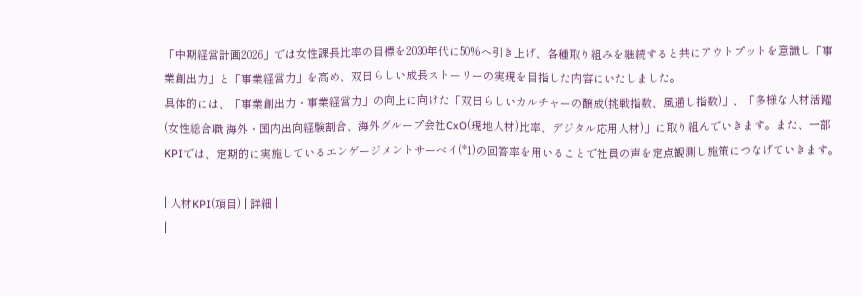「中期経営計画2026」では女性課長比率の目標を2030年代に50%へ引き上げ、各種取り組みを継続すると共にアウトプットを意識し「事業創出力」と「事業経営力」を高め、双日らしい成長ストーリーの実現を目指した内容にいたしました。
具体的には、「事業創出力・事業経営力」の向上に向けた「双日らしいカルチャーの醸成(挑戦指数、風通し指数)」、「多様な人材活躍(女性総合職 海外・国内出向経験割合、海外グループ会社CxO(現地人材)比率、デジタル応用人材)」に取り組んでいきます。また、一部KPIでは、定期的に実施しているエンゲージメントサーベイ(*1)の回答率を用いることで社員の声を定点観測し施策につなげていきます。

| 人材KPI(項目) | 詳細 |
|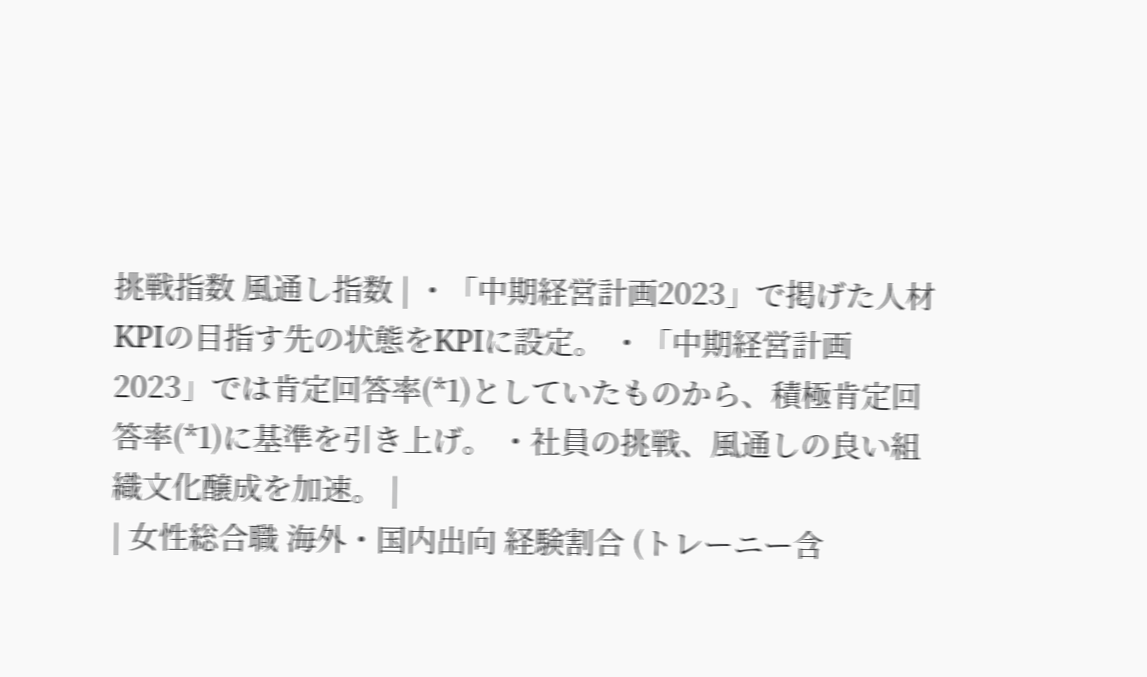挑戦指数 風通し指数 | ・「中期経営計画2023」で掲げた人材KPIの目指す先の状態をKPIに設定。 ・「中期経営計画2023」では肯定回答率(*1)としていたものから、積極肯定回答率(*1)に基準を引き上げ。 ・社員の挑戦、風通しの良い組織文化醸成を加速。 |
| 女性総合職 海外・国内出向 経験割合 (トレーニー含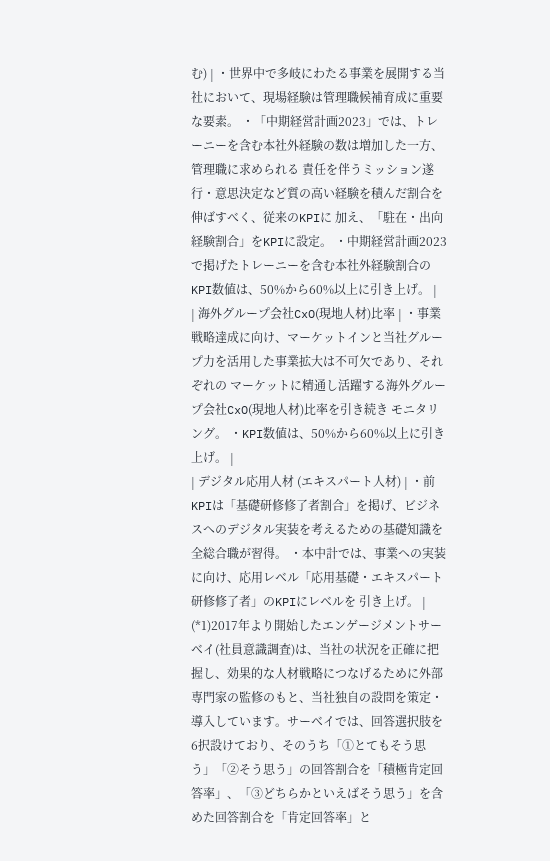む) | ・世界中で多岐にわたる事業を展開する当社において、現場経験は管理職候補育成に重要な要素。 ・「中期経営計画2023」では、トレーニーを含む本社外経験の数は増加した一方、管理職に求められる 責任を伴うミッション遂行・意思決定など質の高い経験を積んだ割合を伸ばすべく、従来のKPIに 加え、「駐在・出向経験割合」をKPIに設定。 ・中期経営計画2023で掲げたトレーニーを含む本社外経験割合のKPI数値は、50%から60%以上に引き上げ。 |
| 海外グループ会社CxO(現地人材)比率 | ・事業戦略達成に向け、マーケットインと当社グループ力を活用した事業拡大は不可欠であり、それぞれの マーケットに精通し活躍する海外グループ会社CxO(現地人材)比率を引き続き モニタリング。 ・KPI数値は、50%から60%以上に引き上げ。 |
| デジタル応用人材 (エキスパート人材) | ・前KPIは「基礎研修修了者割合」を掲げ、ビジネスへのデジタル実装を考えるための基礎知識を 全総合職が習得。 ・本中計では、事業への実装に向け、応用レベル「応用基礎・エキスパート研修修了者」のKPIにレベルを 引き上げ。 |
(*1)2017年より開始したエンゲージメントサーベイ(社員意識調査)は、当社の状況を正確に把握し、効果的な人材戦略につなげるために外部専門家の監修のもと、当社独自の設問を策定・導入しています。サーベイでは、回答選択肢を6択設けており、そのうち「①とてもそう思う」「②そう思う」の回答割合を「積極肯定回答率」、「③どちらかといえばそう思う」を含めた回答割合を「肯定回答率」と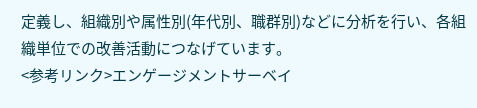定義し、組織別や属性別(年代別、職群別)などに分析を行い、各組織単位での改善活動につなげています。
<参考リンク>エンゲージメントサーベイ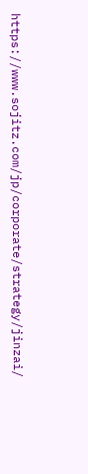https://www.sojitz.com/jp/corporate/strategy/jinzai/